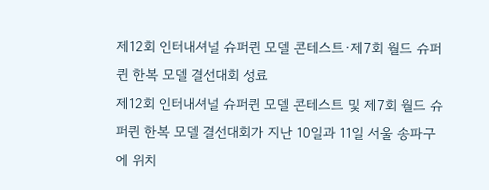제12회 인터내셔널 슈퍼퀸 모델 콘테스트·제7회 월드 슈퍼퀸 한복 모델 결선대회 성료
제12회 인터내셔널 슈퍼퀸 모델 콘테스트 및 제7회 월드 슈퍼퀸 한복 모델 결선대회가 지난 10일과 11일 서울 송파구에 위치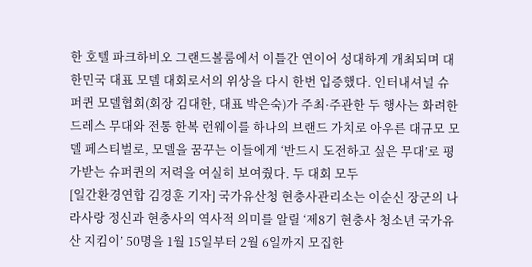한 호텔 파크하비오 그랜드볼룸에서 이틀간 연이어 성대하게 개최되며 대한민국 대표 모델 대회로서의 위상을 다시 한번 입증했다. 인터내셔널 슈퍼퀸 모델협회(회장 김대한, 대표 박은숙)가 주최·주관한 두 행사는 화려한 드레스 무대와 전통 한복 런웨이를 하나의 브랜드 가치로 아우른 대규모 모델 페스티벌로, 모델을 꿈꾸는 이들에게 ‘반드시 도전하고 싶은 무대’로 평가받는 슈퍼퀸의 저력을 여실히 보여줬다. 두 대회 모두
[일간환경연합 김경훈 기자] 국가유산청 현충사관리소는 이순신 장군의 나라사랑 정신과 현충사의 역사적 의미를 알릴 ‘제8기 현충사 청소년 국가유산 지킴이’ 50명을 1월 15일부터 2월 6일까지 모집한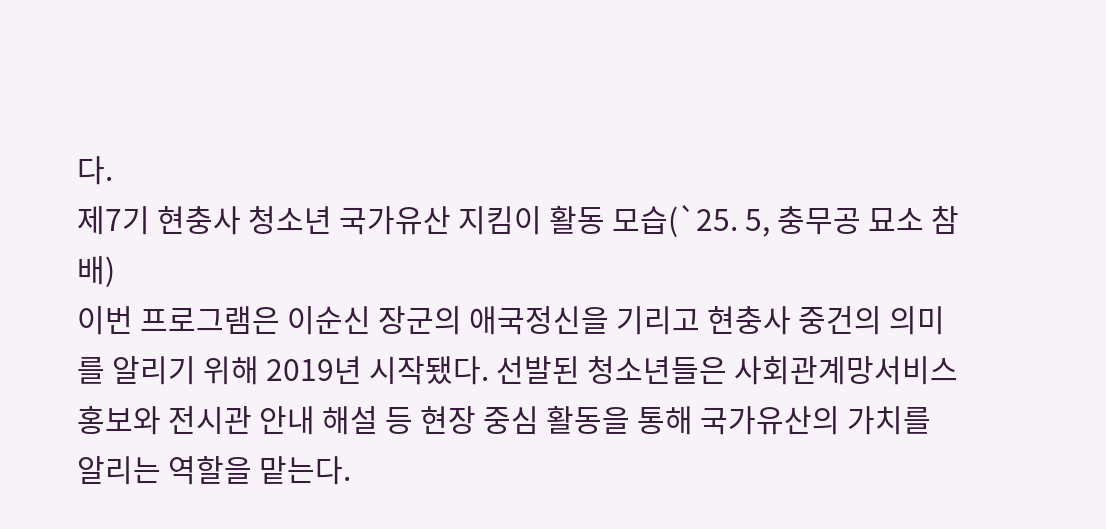다.
제7기 현충사 청소년 국가유산 지킴이 활동 모습(`25. 5, 충무공 묘소 참배)
이번 프로그램은 이순신 장군의 애국정신을 기리고 현충사 중건의 의미를 알리기 위해 2019년 시작됐다. 선발된 청소년들은 사회관계망서비스 홍보와 전시관 안내 해설 등 현장 중심 활동을 통해 국가유산의 가치를 알리는 역할을 맡는다.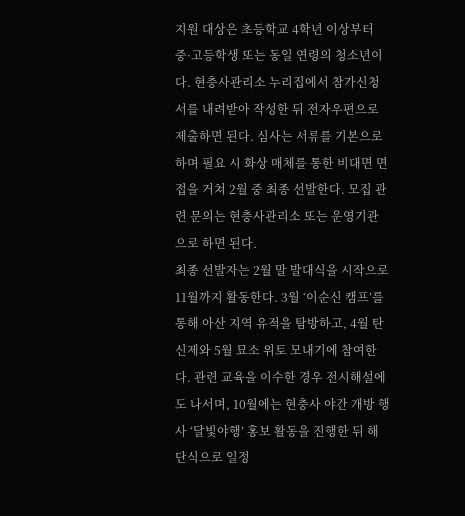지원 대상은 초등학교 4학년 이상부터 중·고등학생 또는 동일 연령의 청소년이다. 현충사관리소 누리집에서 참가신청서를 내려받아 작성한 뒤 전자우편으로 제출하면 된다. 심사는 서류를 기본으로 하며 필요 시 화상 매체를 통한 비대면 면접을 거쳐 2월 중 최종 선발한다. 모집 관련 문의는 현충사관리소 또는 운영기관으로 하면 된다.
최종 선발자는 2월 말 발대식을 시작으로 11월까지 활동한다. 3월 ‘이순신 캠프’를 통해 아산 지역 유적을 탐방하고, 4월 탄신제와 5월 묘소 위토 모내기에 참여한다. 관련 교육을 이수한 경우 전시해설에도 나서며, 10월에는 현충사 야간 개방 행사 ‘달빛야행’ 홍보 활동을 진행한 뒤 해단식으로 일정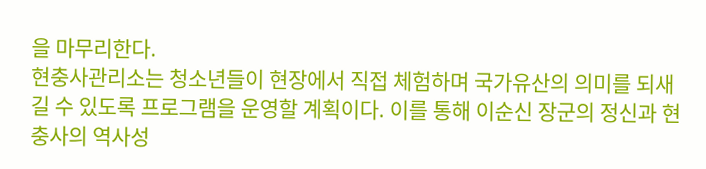을 마무리한다.
현충사관리소는 청소년들이 현장에서 직접 체험하며 국가유산의 의미를 되새길 수 있도록 프로그램을 운영할 계획이다. 이를 통해 이순신 장군의 정신과 현충사의 역사성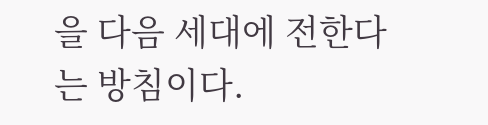을 다음 세대에 전한다는 방침이다.